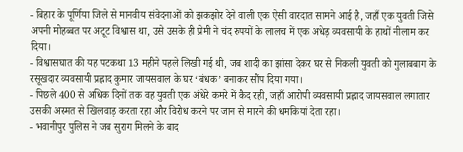- बिहार के पूर्णिया जिले से मानवीय संवेदनाओं को झकझोर देने वाली एक ऐसी वारदात सामने आई है, जहाँ एक युवती जिसे अपनी मोहब्बत पर अटूट विश्वास था, उसे उसके ही प्रेमी ने चंद रुपयों के लालच में एक अधेड़ व्यवसायी के हाथों नीलाम कर दिया।
- विश्वासघात की यह पटकथा 13 महीने पहले लिखी गई थी, जब शादी का झांसा देकर घर से निकली युवती को गुलाबबाग के रसूखदार व्यवसायी प्रह्लाद कुमार जायसवाल के घर ‘बंधक’ बनाकर सौंप दिया गया।
- पिछले 400 से अधिक दिनों तक वह युवती एक अंधेरे कमरे में कैद रही, जहाँ आरोपी व्यवसायी प्रह्लाद जायसवाल लगातार उसकी अस्मत से खिलवाड़ करता रहा और विरोध करने पर जान से मारने की धमकियां देता रहा।
- भवानीपुर पुलिस ने जब सुराग मिलने के बाद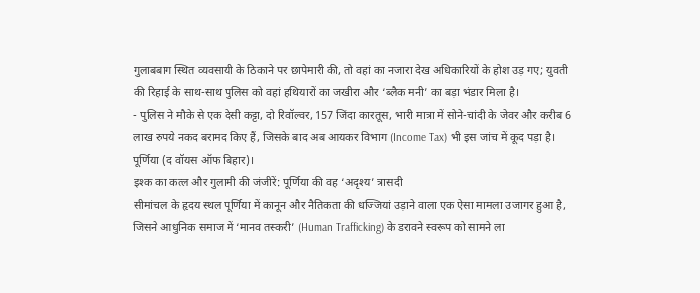गुलाबबाग स्थित व्यवसायी के ठिकाने पर छापेमारी की, तो वहां का नजारा देख अधिकारियों के होश उड़ गए; युवती की रिहाई के साथ-साथ पुलिस को वहां हथियारों का जखीरा और ‘ब्लैक मनी’ का बड़ा भंडार मिला है।
- पुलिस ने मौके से एक देसी कट्टा, दो रिवॉल्वर, 157 जिंदा कारतूस, भारी मात्रा में सोने-चांदी के जेवर और करीब 6 लाख रुपये नकद बरामद किए हैं, जिसके बाद अब आयकर विभाग (Income Tax) भी इस जांच में कूद पड़ा है।
पूर्णिया (द वॉयस ऑफ बिहार)।
इश्क का कत्ल और गुलामी की जंजीरें: पूर्णिया की वह ‘अदृश्य’ त्रासदी
सीमांचल के हृदय स्थल पूर्णिया में कानून और नैतिकता की धज्जियां उड़ाने वाला एक ऐसा मामला उजागर हुआ है, जिसने आधुनिक समाज में ‘मानव तस्करी’ (Human Trafficking) के डरावने स्वरूप को सामने ला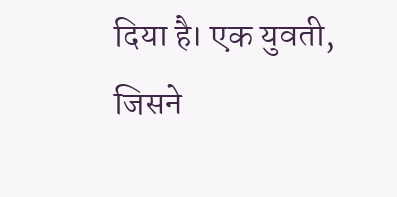दिया है। एक युवती, जिसने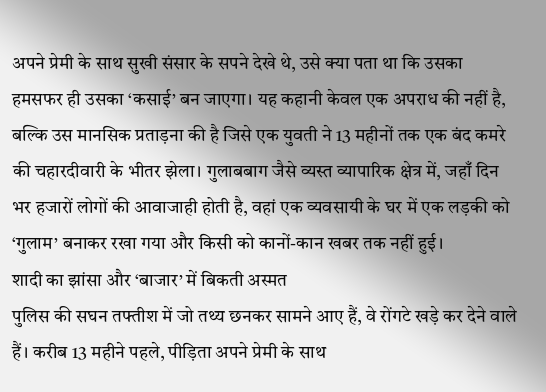अपने प्रेमी के साथ सुखी संसार के सपने देखे थे, उसे क्या पता था कि उसका हमसफर ही उसका ‘कसाई’ बन जाएगा। यह कहानी केवल एक अपराध की नहीं है, बल्कि उस मानसिक प्रताड़ना की है जिसे एक युवती ने 13 महीनों तक एक बंद कमरे की चहारदीवारी के भीतर झेला। गुलाबबाग जैसे व्यस्त व्यापारिक क्षेत्र में, जहाँ दिन भर हजारों लोगों की आवाजाही होती है, वहां एक व्यवसायी के घर में एक लड़की को ‘गुलाम’ बनाकर रखा गया और किसी को कानों-कान खबर तक नहीं हुई।
शादी का झांसा और ‘बाजार’ में बिकती अस्मत
पुलिस की सघन तफ्तीश में जो तथ्य छनकर सामने आए हैं, वे रोंगटे खड़े कर देने वाले हैं। करीब 13 महीने पहले, पीड़िता अपने प्रेमी के साथ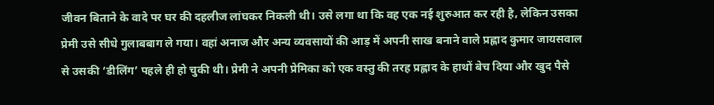जीवन बिताने के वादे पर घर की दहलीज लांघकर निकली थी। उसे लगा था कि वह एक नई शुरुआत कर रही है, लेकिन उसका प्रेमी उसे सीधे गुलाबबाग ले गया। वहां अनाज और अन्य व्यवसायों की आड़ में अपनी साख बनाने वाले प्रह्लाद कुमार जायसवाल से उसकी ‘डीलिंग’ पहले ही हो चुकी थी। प्रेमी ने अपनी प्रेमिका को एक वस्तु की तरह प्रह्लाद के हाथों बेच दिया और खुद पैसे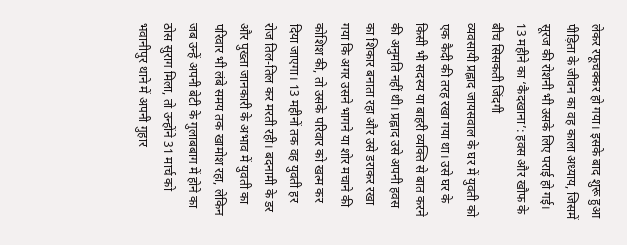लेकर रफूचक्कर हो गया। इसके बाद शुरू हुआ पीड़िता के जीवन का वह काला अध्याय, जिसमें सूरज की रोशनी भी उसके लिए पराई हो गई।
13 महीने का ‘कैदखाना’: हवस और खौफ के बीच सिसकती जिंदगी
व्यवसायी प्रह्लाद जायसवाल के घर में युवती को एक कैदी की तरह रखा गया था। उसे घर के किसी भी सदस्य या बाहरी व्यक्ति से बात करने की अनुमति नहीं थी। प्रह्लाद उसे अपनी हवस का शिकार बनाता रहा और उसे डराकर रखा गया कि अगर उसने भागने या शोर मचाने की कोशिश की, तो उसके परिवार को खत्म कर दिया जाएगा। 13 महीनों तक वह युवती हर रोज तिल-तिल कर मरती रही। बदनामी के डर और पुख्ता जानकारी के अभाव में युवती का परिवार भी लंबे समय तक खामोश रहा, लेकिन जब उन्हें अपनी बेटी के गुलाबबाग में होने का ठोस सुराग मिला, तो उन्होंने 31 मार्च को भवानीपुर थाने में अपनी गुहार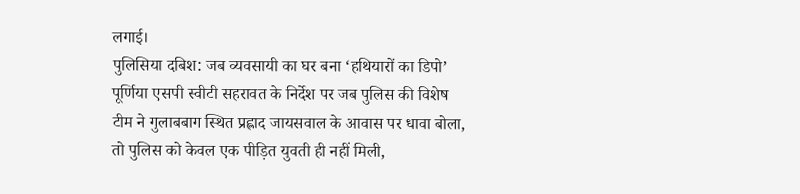लगाई।
पुलिसिया दबिश: जब व्यवसायी का घर बना ‘हथियारों का डिपो’
पूर्णिया एसपी स्वीटी सहरावत के निर्देश पर जब पुलिस की विशेष टीम ने गुलाबबाग स्थित प्रह्लाद जायसवाल के आवास पर धावा बोला, तो पुलिस को केवल एक पीड़ित युवती ही नहीं मिली,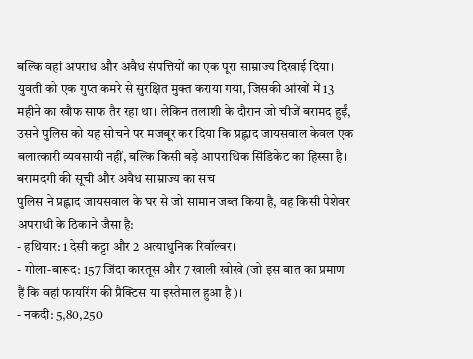बल्कि वहां अपराध और अवैध संपत्तियों का एक पूरा साम्राज्य दिखाई दिया। युवती को एक गुप्त कमरे से सुरक्षित मुक्त कराया गया, जिसकी आंखों में 13 महीने का खौफ साफ तैर रहा था। लेकिन तलाशी के दौरान जो चीजें बरामद हुईं, उसने पुलिस को यह सोचने पर मजबूर कर दिया कि प्रह्लाद जायसवाल केवल एक बलात्कारी व्यवसायी नहीं, बल्कि किसी बड़े आपराधिक सिंडिकेट का हिस्सा है।
बरामदगी की सूची और अवैध साम्राज्य का सच
पुलिस ने प्रह्लाद जायसवाल के घर से जो सामान जब्त किया है, वह किसी पेशेवर अपराधी के ठिकाने जैसा है:
- हथियार: 1 देसी कट्टा और 2 अत्याधुनिक रिवॉल्वर।
- गोला-बारूद: 157 जिंदा कारतूस और 7 खाली खोखे (जो इस बात का प्रमाण हैं कि वहां फायरिंग की प्रैक्टिस या इस्तेमाल हुआ है)।
- नकदी: 5,80,250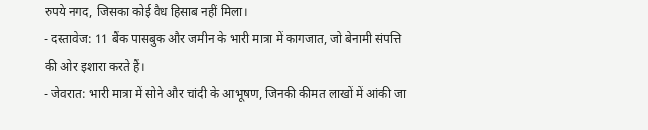रुपये नगद, जिसका कोई वैध हिसाब नहीं मिला।
- दस्तावेज: 11 बैंक पासबुक और जमीन के भारी मात्रा में कागजात, जो बेनामी संपत्ति की ओर इशारा करते हैं।
- जेवरात: भारी मात्रा में सोने और चांदी के आभूषण, जिनकी कीमत लाखों में आंकी जा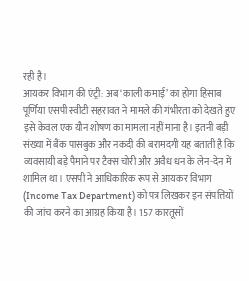रही है।
आयकर विभाग की एंट्री: अब ‘काली कमाई’ का होगा हिसाब
पूर्णिया एसपी स्वीटी सहरावत ने मामले की गंभीरता को देखते हुए इसे केवल एक यौन शोषण का मामला नहीं माना है। इतनी बड़ी संख्या में बैंक पासबुक और नकदी की बरामदगी यह बताती है कि व्यवसायी बड़े पैमाने पर टैक्स चोरी और अवैध धन के लेन-देन में शामिल था। एसपी ने आधिकारिक रूप से आयकर विभाग (Income Tax Department) को पत्र लिखकर इन संपत्तियों की जांच करने का आग्रह किया है। 157 कारतूसों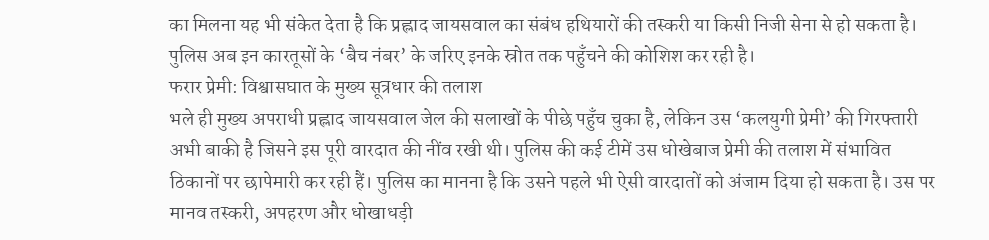का मिलना यह भी संकेत देता है कि प्रह्लाद जायसवाल का संबंध हथियारों की तस्करी या किसी निजी सेना से हो सकता है। पुलिस अब इन कारतूसों के ‘बैच नंबर’ के जरिए इनके स्रोत तक पहुँचने की कोशिश कर रही है।
फरार प्रेमी: विश्वासघात के मुख्य सूत्रधार की तलाश
भले ही मुख्य अपराधी प्रह्लाद जायसवाल जेल की सलाखों के पीछे पहुँच चुका है, लेकिन उस ‘कलयुगी प्रेमी’ की गिरफ्तारी अभी बाकी है जिसने इस पूरी वारदात की नींव रखी थी। पुलिस की कई टीमें उस धोखेबाज प्रेमी की तलाश में संभावित ठिकानों पर छापेमारी कर रही हैं। पुलिस का मानना है कि उसने पहले भी ऐसी वारदातों को अंजाम दिया हो सकता है। उस पर मानव तस्करी, अपहरण और धोखाधड़ी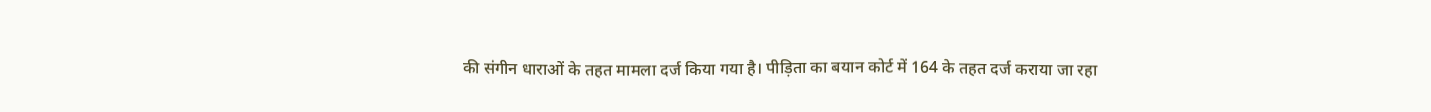की संगीन धाराओं के तहत मामला दर्ज किया गया है। पीड़िता का बयान कोर्ट में 164 के तहत दर्ज कराया जा रहा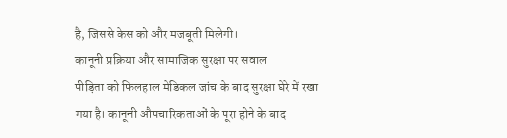है, जिससे केस को और मजबूती मिलेगी।
कानूनी प्रक्रिया और सामाजिक सुरक्षा पर सवाल
पीड़िता को फिलहाल मेडिकल जांच के बाद सुरक्षा घेरे में रखा गया है। कानूनी औपचारिकताओं के पूरा होने के बाद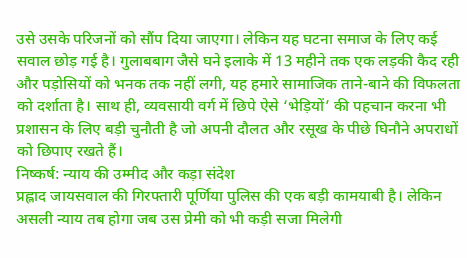उसे उसके परिजनों को सौंप दिया जाएगा। लेकिन यह घटना समाज के लिए कई सवाल छोड़ गई है। गुलाबबाग जैसे घने इलाके में 13 महीने तक एक लड़की कैद रही और पड़ोसियों को भनक तक नहीं लगी, यह हमारे सामाजिक ताने-बाने की विफलता को दर्शाता है। साथ ही, व्यवसायी वर्ग में छिपे ऐसे ‘भेड़ियों’ की पहचान करना भी प्रशासन के लिए बड़ी चुनौती है जो अपनी दौलत और रसूख के पीछे घिनौने अपराधों को छिपाए रखते हैं।
निष्कर्ष: न्याय की उम्मीद और कड़ा संदेश
प्रह्लाद जायसवाल की गिरफ्तारी पूर्णिया पुलिस की एक बड़ी कामयाबी है। लेकिन असली न्याय तब होगा जब उस प्रेमी को भी कड़ी सजा मिलेगी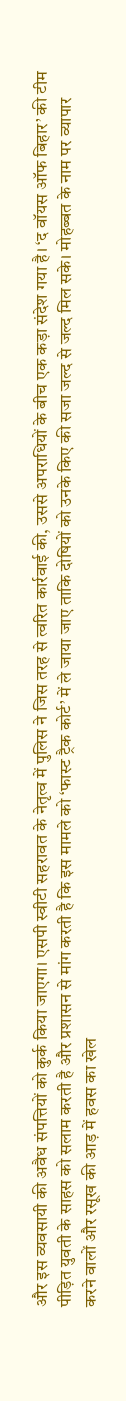और इस व्यवसायी की अवैध संपत्तियों को कुर्क किया जाएगा। एसपी स्वीटी सहरावत के नेतृत्व में पुलिस ने जिस तरह से त्वरित कार्रवाई की, उससे अपराधियों के बीच एक कड़ा संदेश गया है। ‘द वॉयस ऑफ बिहार’ की टीम पीड़ित युवती के साहस को सलाम करती है और प्रशासन से मांग करती है कि इस मामले को ‘फास्ट ट्रैक कोर्ट’ में ले जाया जाए ताकि दोषियों को उनके किए की सजा जल्द से जल्द मिल सके। मोहब्बत के नाम पर व्यापार करने वालों और रसूख की आड़ में हवस का खेल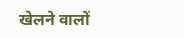खेलने वालों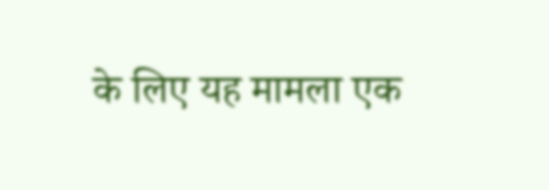के लिए यह मामला एक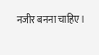नजीर बनना चाहिए।